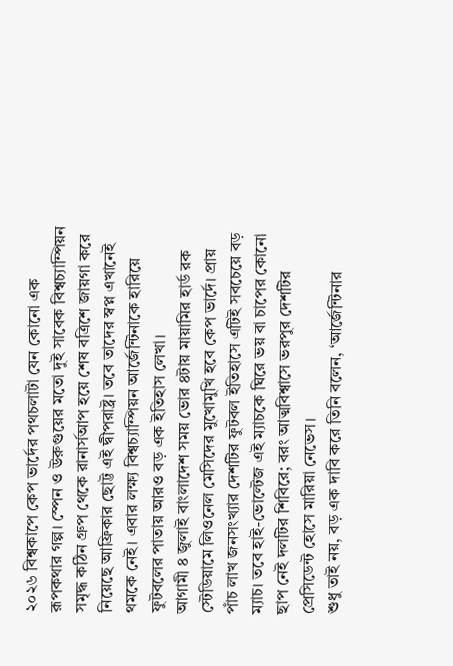২০২৬ বিশ্বকাপে কেপ ভার্দের পথচলাটা যেন কোনো এক রূপকথার গল্প। স্পেন ও উরুগুয়ের মতো দুই সাবেক বিশ্বচ্যাম্পিয়ন সমৃদ্ধ কঠিন গ্রুপ থেকে রানার্সআপ হয়ে শেষ বত্রিশে জায়গা করে নিয়েছে আফ্রিকার ছোট্ট এই দ্বীপরাষ্ট্র। তবে তাদের স্বপ্ন এখানেই থমকে নেই। এবার লক্ষ্য বিশ্বচ্যাম্পিয়ন আর্জেন্টিনাকে হারিয়ে ফুটবলের পাতায় আরও বড় এক ইতিহাস লেখা।
আগামী ৪ জুলাই বাংলাদেশ সময় ভোর ৪টায় মায়ামির হার্ড রক স্টেডিয়ামে লিওনেল মেসিদের মুখোমুখি হবে কেপ ভার্দে। প্রায় পাঁচ লাখ জনসংখ্যার দেশটির ফুটবল ইতিহাসে এটিই সবচেয়ে বড় ম্যাচ। তবে হাই-ভোল্টেজ এই ম্যাচকে ঘিরে ভয় বা চাপের কোনো ছাপ নেই দলটির শিবিরে; বরং আত্মবিশ্বাসে ভরপুর দেশটির প্রেসিডেন্ট হোসে মারিয়া নেভেস।
শুধু তাই নয়, বড় এক দাবি করে তিনি বলেন, ‘আর্জেন্টিনার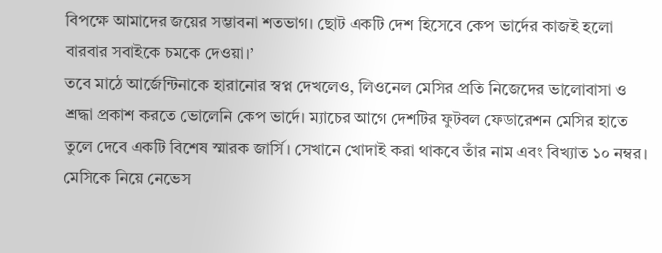বিপক্ষে আমাদের জয়ের সম্ভাবনা শতভাগ। ছোট একটি দেশ হিসেবে কেপ ভার্দের কাজই হলো বারবার সবাইকে চমকে দেওয়া।’
তবে মাঠে আর্জেন্টিনাকে হারানোর স্বপ্ন দেখলেও, লিওনেল মেসির প্রতি নিজেদের ভালোবাসা ও শ্রদ্ধা প্রকাশ করতে ভোলেনি কেপ ভার্দে। ম্যাচের আগে দেশটির ফুটবল ফেডারেশন মেসির হাতে তুলে দেবে একটি বিশেষ স্মারক জার্সি। সেখানে খোদাই করা থাকবে তাঁর নাম এবং বিখ্যাত ১০ নম্বর।
মেসিকে নিয়ে নেভেস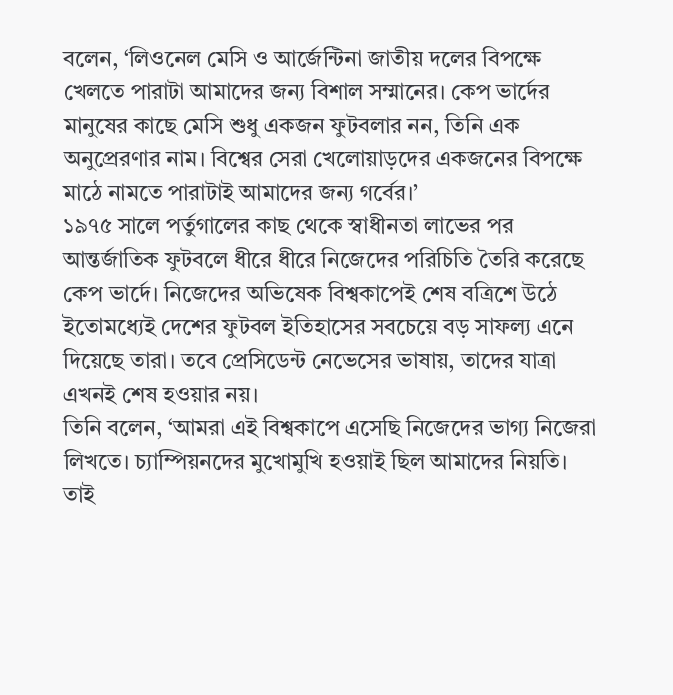বলেন, ‘লিওনেল মেসি ও আর্জেন্টিনা জাতীয় দলের বিপক্ষে খেলতে পারাটা আমাদের জন্য বিশাল সম্মানের। কেপ ভার্দের মানুষের কাছে মেসি শুধু একজন ফুটবলার নন, তিনি এক অনুপ্রেরণার নাম। বিশ্বের সেরা খেলোয়াড়দের একজনের বিপক্ষে মাঠে নামতে পারাটাই আমাদের জন্য গর্বের।’
১৯৭৫ সালে পর্তুগালের কাছ থেকে স্বাধীনতা লাভের পর আন্তর্জাতিক ফুটবলে ধীরে ধীরে নিজেদের পরিচিতি তৈরি করেছে কেপ ভার্দে। নিজেদের অভিষেক বিশ্বকাপেই শেষ বত্রিশে উঠে ইতোমধ্যেই দেশের ফুটবল ইতিহাসের সবচেয়ে বড় সাফল্য এনে দিয়েছে তারা। তবে প্রেসিডেন্ট নেভেসের ভাষায়, তাদের যাত্রা এখনই শেষ হওয়ার নয়।
তিনি বলেন, ‘আমরা এই বিশ্বকাপে এসেছি নিজেদের ভাগ্য নিজেরা লিখতে। চ্যাম্পিয়নদের মুখোমুখি হওয়াই ছিল আমাদের নিয়তি। তাই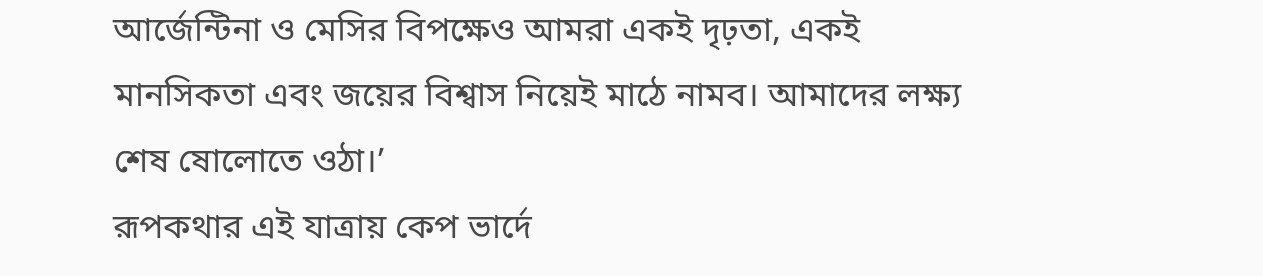আর্জেন্টিনা ও মেসির বিপক্ষেও আমরা একই দৃঢ়তা, একই মানসিকতা এবং জয়ের বিশ্বাস নিয়েই মাঠে নামব। আমাদের লক্ষ্য শেষ ষোলোতে ওঠা।’
রূপকথার এই যাত্রায় কেপ ভার্দে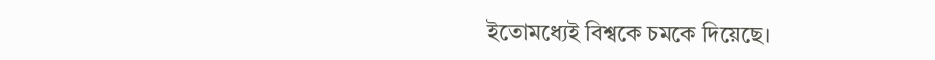ইতোমধ্যেই বিশ্বকে চমকে দিয়েছে।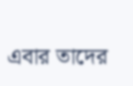এবার তাদের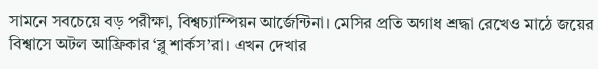সামনে সবচেয়ে বড় পরীক্ষা, বিশ্বচ্যাম্পিয়ন আর্জেন্টিনা। মেসির প্রতি অগাধ শ্রদ্ধা রেখেও মাঠে জয়ের বিশ্বাসে অটল আফ্রিকার ‘ব্লু শার্কস’রা। এখন দেখার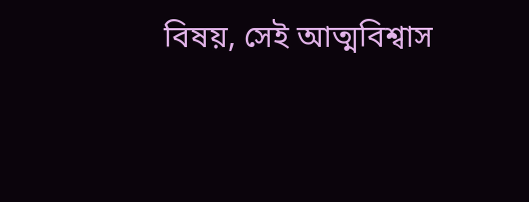বিষয়, সেই আত্মবিশ্বাস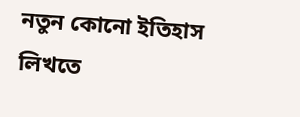নতুন কোনো ইতিহাস লিখতে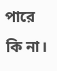পারে কি না।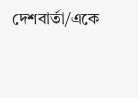দেশবার্তা/একে